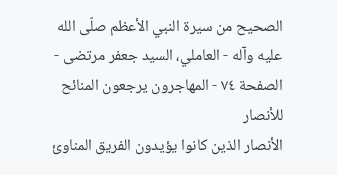الصحيح من سيرة النبي الأعظم صلّى الله عليه وآله - العاملي، السيد جعفر مرتضى - الصفحة ٧٤ - المهاجرون يرجعون المنائح للأنصار
الأنصار الذين كانوا يؤيدون الفريق المناوئ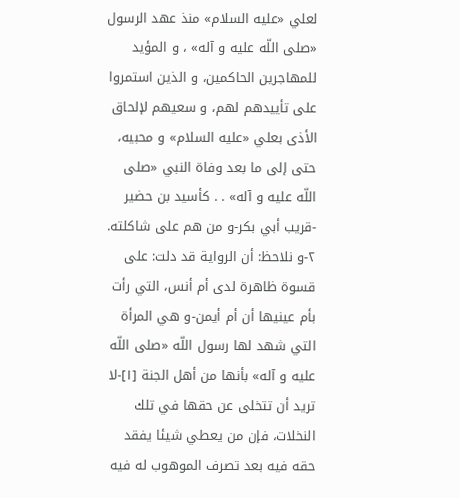لعلي «عليه السلام» منذ عهد الرسول «صلى اللّه عليه و آله» ، و المؤيد للمهاجرين الحاكمين، و الذين استمروا على تأييدهم لهم، و سعيهم لإلحاق الأذى بعلي «عليه السلام» و محبيه، حتى إلى ما بعد وفاة النبي «صلى اللّه عليه و آله» . . كأسيد بن حضير -قريب أبي بكر-و من هم على شاكلته.
٢-و نلاحظ: أن الرواية قد دلت: على قسوة ظاهرة لدى أم أنس، التي رأت بأم عينيها أن أم أيمن-و هي المرأة التي شهد لها رسول اللّه «صلى اللّه عليه و آله» بأنها من أهل الجنة [١]-لا تريد أن تتخلى عن حقها في تلك النخلات، فإن من يعطي شيئا يفقد حقه فيه بعد تصرف الموهوب له فيه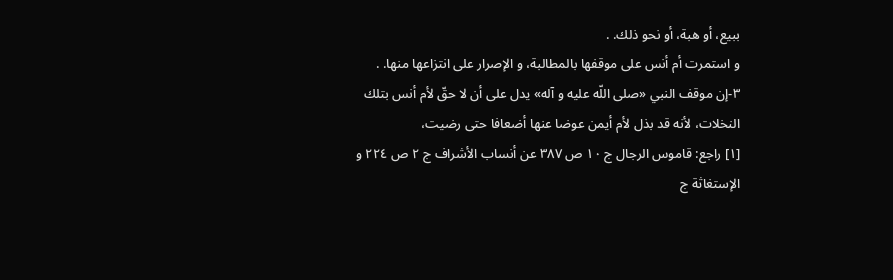ببيع، أو هبة، أو نحو ذلك. .
و استمرت أم أنس على موقفها بالمطالبة، و الإصرار على انتزاعها منها. .
٣-إن موقف النبي «صلى اللّه عليه و آله» يدل على أن لا حقّ لأم أنس بتلك النخلات، لأنه قد بذل لأم أيمن عوضا عنها أضعافا حتى رضيت،
[١] راجع: قاموس الرجال ج ١٠ ص ٣٨٧ عن أنساب الأشراف ج ٢ ص ٢٢٤ و الإستغاثة ج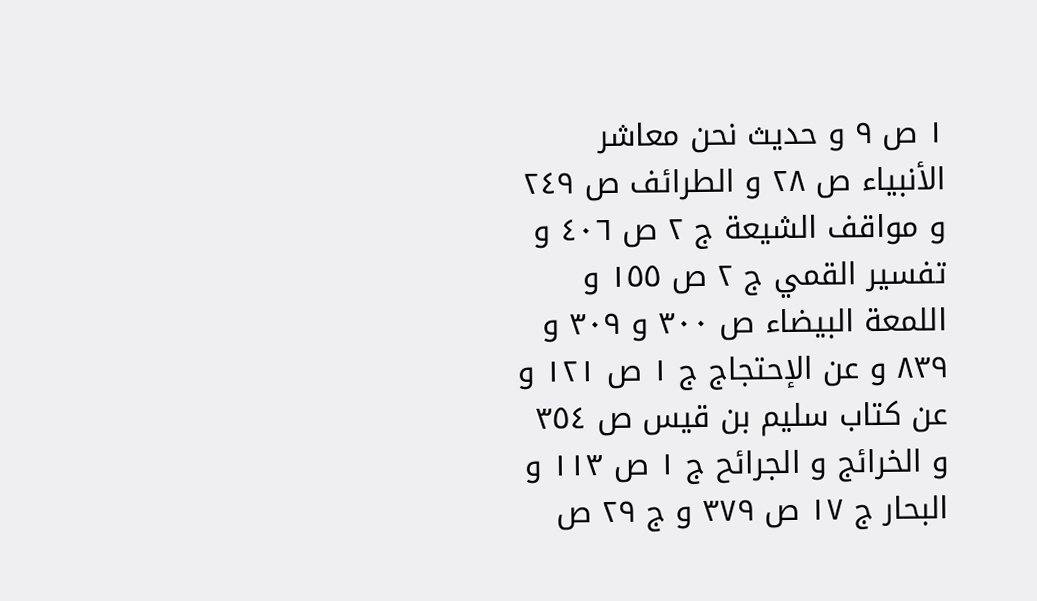١ ص ٩ و حديث نحن معاشر الأنبياء ص ٢٨ و الطرائف ص ٢٤٩ و مواقف الشيعة ج ٢ ص ٤٠٦ و تفسير القمي ج ٢ ص ١٥٥ و اللمعة البيضاء ص ٣٠٠ و ٣٠٩ و ٨٣٩ و عن الإحتجاج ج ١ ص ١٢١ و عن كتاب سليم بن قيس ص ٣٥٤ و الخرائج و الجرائح ج ١ ص ١١٣ و البحار ج ١٧ ص ٣٧٩ و ج ٢٩ ص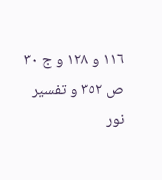١١٦ و ١٢٨ و ج ٣٠ ص ٣٥٢ و تفسير نور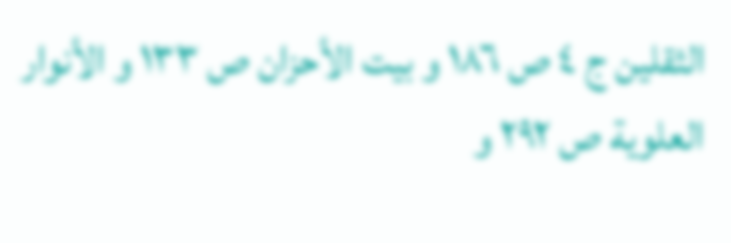الثقلين ج ٤ ص ١٨٦ و بيت الأحزان ص ١٣٣ و الأنوار العلوية ص ٢٩٢ و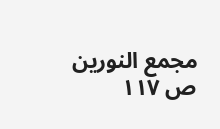مجمع النورين ص ١١٧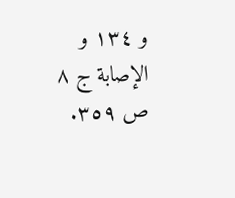و ١٣٤ و الإصابة ج ٨ ص ٣٥٩.